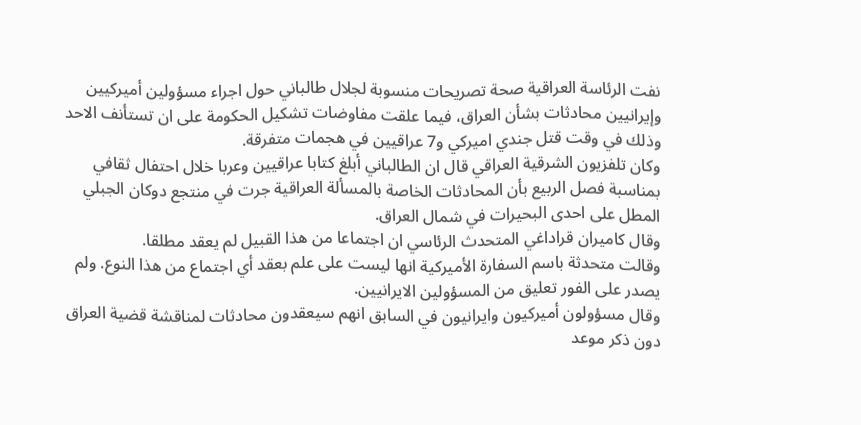نفت الرئاسة العراقية صحة تصريحات منسوبة لجلال طالباني حول اجراء مسؤولين أميركيين وإيرانيين محادثات بشأن العراق، فيما علقت مفاوضات تشكيل الحكومة على ان تستأنف الاحد وذلك في وقت قتل جندي اميركي و7 عراقيين في هجمات متفرقة.
وكان تلفزيون الشرقية العراقي قال ان الطالباني أبلغ كتابا عراقيين وعربا خلال احتفال ثقافي بمناسبة فصل الربيع بأن المحادثات الخاصة بالمسألة العراقية جرت في منتجع دوكان الجبلي المطل على احدى البحيرات في شمال العراق.
وقال كاميران قراداغي المتحدث الرئاسي ان اجتماعا من هذا القبيل لم يعقد مطلقا.
وقالت متحدثة باسم السفارة الأميركية انها ليست على علم بعقد أي اجتماع من هذا النوع. ولم يصدر على الفور تعليق من المسؤولين الايرانيين.
وقال مسؤولون أميركيون وايرانيون في السابق انهم سيعقدون محادثات لمناقشة قضية العراق دون ذكر موعد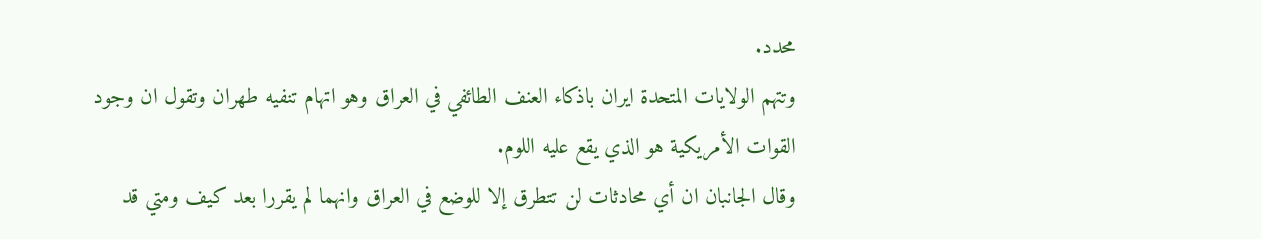محدد.
وتتهم الولايات المتحدة ايران باذكاء العنف الطائفي في العراق وهو اتهام تنفيه طهران وتقول ان وجود القوات الأمريكية هو الذي يقع عليه اللوم.
وقال الجانبان ان أي محادثات لن تتطرق إلا للوضع في العراق وانهما لم يقررا بعد كيف ومتي قد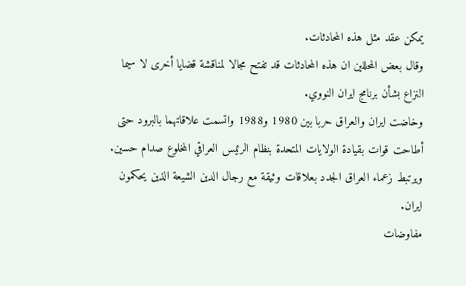يمكن عقد مثل هذه المحادثات.
وقال بعض المحللين ان هذه المحادثات قد تفتح مجالا لمناقشة قضايا أخرى لا سيما النزاع بشأن برنامج ايران النووي.
وخاضت ايران والعراق حربا بين 1980 و1988 واتسمت علاقاتهما بالبرود حتى أطاحت قوات بقيادة الولايات المتحدة بنظام الرئيس العراقي المخلوع صدام حسين.
ويرتبط زعماء العراق الجدد بعلاقات وثيقة مع رجال الدين الشيعة الذين يحكمون ايران.
مفاوضات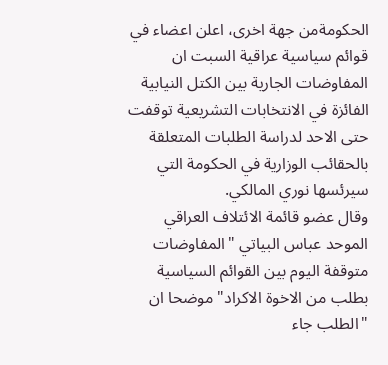الحكومةمن جهة اخرى، اعلن اعضاء في قوائم سياسية عراقية السبت ان المفاوضات الجارية بين الكتل النيابية الفائزة في الانتخابات التشريعية توقفت حتى الاحد لدراسة الطلبات المتعلقة بالحقائب الوزارية في الحكومة التي سيرئسها نوري المالكي.
وقال عضو قائمة الائتلاف العراقي الموحد عباس البياتي "المفاوضات متوقفة اليوم بين القوائم السياسية بطلب من الاخوة الاكراد" موضحا ان "الطلب جاء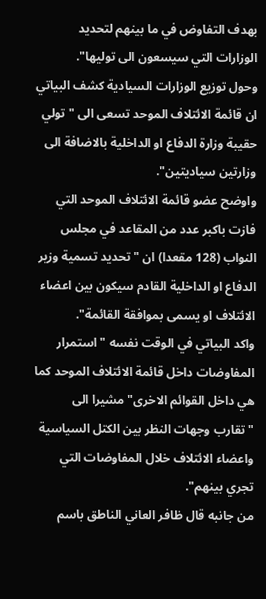بهدف التفاوض في ما بينهم لتحديد الوزارات التي سيسعون الى توليها".
وحول توزيع الوزارات السيادية كشف البياتي ان قائمة الائتلاف الموحد تسعى الى "تولي حقيبة وزارة الدفاع او الداخلية بالاضافة الى وزارتين سياديتين".
واوضح عضو قائمة الائتلاف الموحد التي فازت باكبر عدد من المقاعد في مجلس النواب (128 مقعدا) ان "تحديد تسمية وزير الدفاع او الداخلية القادم سيكون بين اعضاء الائتلاف او يسمى بموافقة القائمة".
واكد البياتي في الوقت نفسه "استمرار المفاوضات داخل قائمة الائتلاف الموحد كما هي داخل القوائم الاخرى" مشيرا الى "تقارب وجهات النظر بين الكتل السياسية واعضاء الائتلاف خلال المفاوضات التي تجري بينهم".
من جانبه قال ظافر العاني الناطق باسم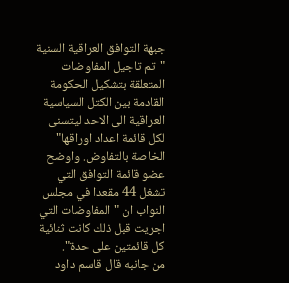جبهة التوافق العراقية السنية "تم تاجيل المفاوضات المتعلقة بتشكيل الحكومة القادمة بين الكتل السياسية العراقية الى الاحد ليتسنى لكل قائمة اعداد اوراقها" الخاصة بالتفاوض. واوضح عضو قائمة التوافق التي تشغل 44 مقعدا في مجلس النواب ان "المفاوضات التي اجريت قبل ذلك كانت ثنائية كل قائمتين على حدة".
من جانبه قال قاسم داود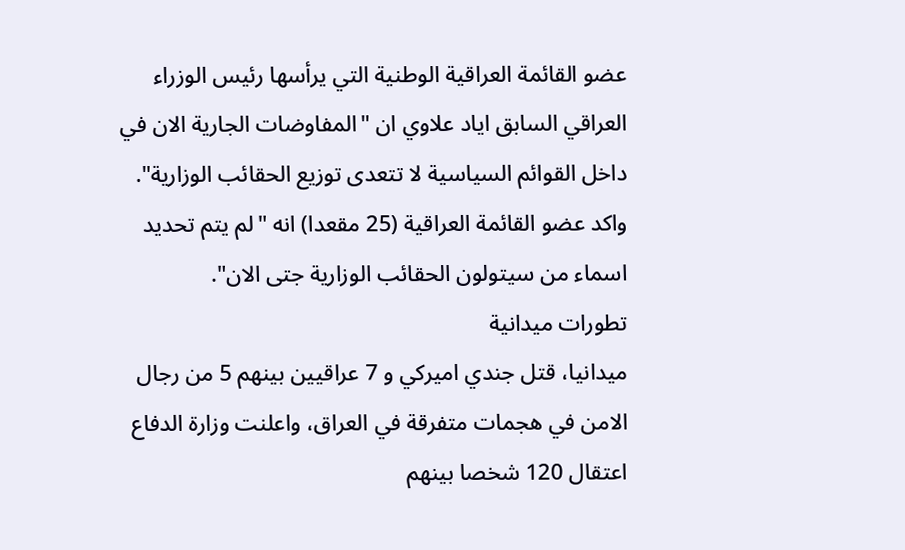عضو القائمة العراقية الوطنية التي يرأسها رئيس الوزراء العراقي السابق اياد علاوي ان "المفاوضات الجارية الان في داخل القوائم السياسية لا تتعدى توزيع الحقائب الوزارية".
واكد عضو القائمة العراقية (25 مقعدا) انه "لم يتم تحديد اسماء من سيتولون الحقائب الوزارية جتى الان".
تطورات ميدانية
ميدانيا، قتل جندي اميركي و 7 عراقيين بينهم 5 من رجال الامن في هجمات متفرقة في العراق، واعلنت وزارة الدفاع اعتقال 120 شخصا بينهم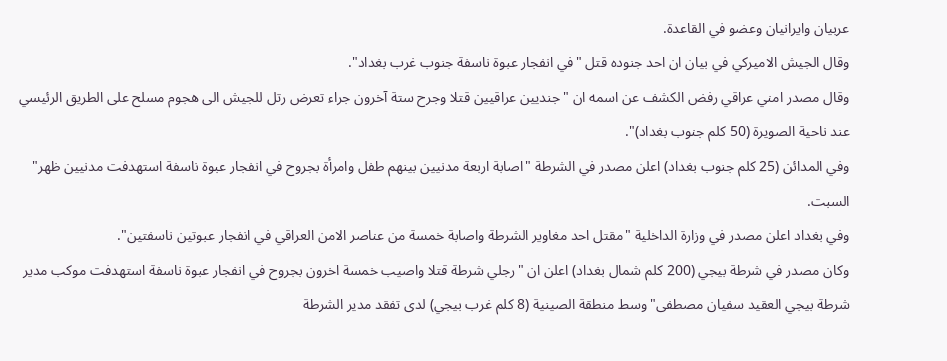عربيان وايرانيان وعضو في القاعدة.
وقال الجيش الاميركي في بيان ان احد جنوده قتل "في انفجار عبوة ناسفة جنوب غرب بغداد".
وقال مصدر امني عراقي رفض الكشف عن اسمه ان "جنديين عراقيين قتلا وجرح ستة آخرون جراء تعرض رتل للجيش الى هجوم مسلح على الطريق الرئيسي عند ناحية الصويرة (50 كلم جنوب بغداد)".
وفي المدائن (25 كلم جنوب بغداد) اعلن مصدر في الشرطة "اصابة اربعة مدنيين بينهم طفل وامرأة بجروح في انفجار عبوة ناسفة استهدفت مدنيين ظهر" السبت.
وفي بغداد اعلن مصدر في وزارة الداخلية "مقتل احد مغاوير الشرطة واصابة خمسة من عناصر الامن العراقي في انفجار عبوتين ناسفتين".
وكان مصدر في شرطة بيجي (200 كلم شمال بغداد) اعلن ان "رجلي شرطة قتلا واصيب خمسة اخرون بجروح في انفجار عبوة ناسفة استهدفت موكب مدير شرطة بيجي العقيد سفيان مصطفى"وسط منطقة الصينية (8 كلم غرب بيجي) لدى تفقد مدير الشرطة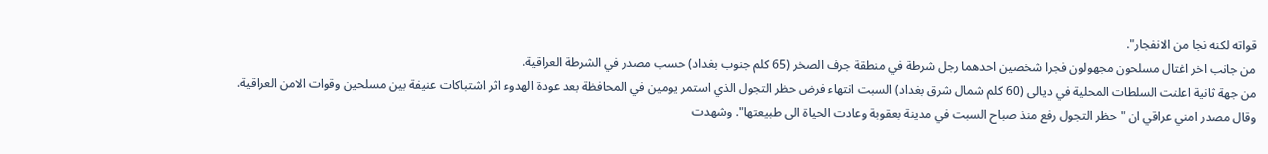قواته لكنه نجا من الانفجار".
من جانب اخر اغتال مسلحون مجهولون فجرا شخصين احدهما رجل شرطة في منطقة جرف الصخر (65 كلم جنوب بغداد) حسب مصدر في الشرطة العراقية.
من جهة ثانية اعلنت السلطات المحلية في ديالى (60 كلم شمال شرق بغداد) السبت انتهاء فرض حظر التجول الذي استمر يومين في المحافظة بعد عودة الهدوء اثر اشتباكات عنيفة بين مسلحين وقوات الامن العراقية.
وقال مصدر امني عراقي ان "حظر التجول رفع منذ صباح السبت في مدينة بعقوبة وعادت الحياة الى طبيعتها". وشهدت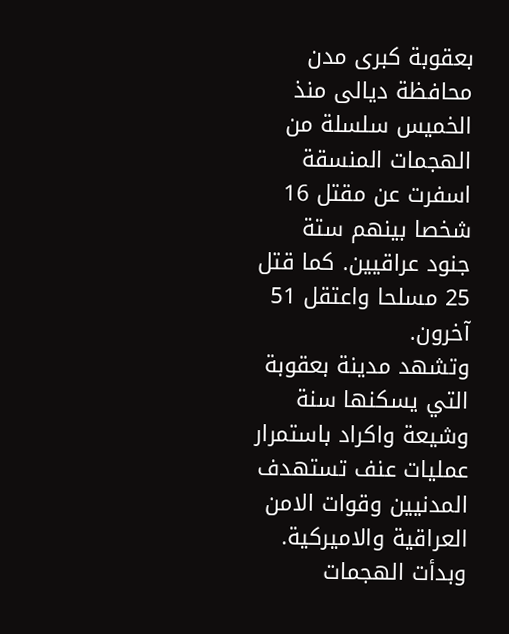بعقوبة كبرى مدن محافظة ديالى منذ الخميس سلسلة من الهجمات المنسقة اسفرت عن مقتل 16 شخصا بينهم ستة جنود عراقيين. كما قتل 25 مسلحا واعتقل 51 آخرون.
وتشهد مدينة بعقوبة التي يسكنها سنة وشيعة واكراد باستمرار عمليات عنف تستهدف المدنيين وقوات الامن العراقية والاميركية.
وبدأت الهجمات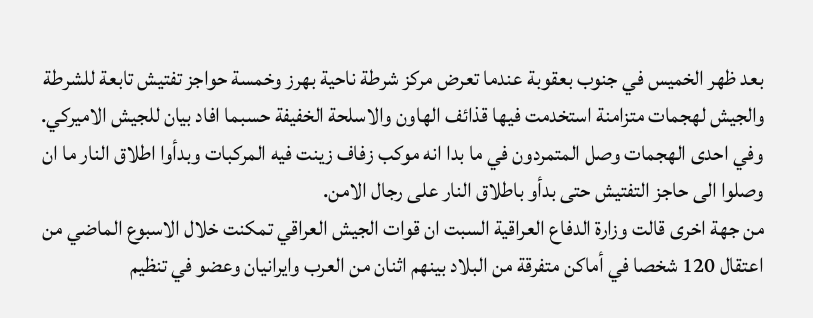بعد ظهر الخميس في جنوب بعقوبة عندما تعرض مركز شرطة ناحية بهرز وخمسة حواجز تفتيش تابعة للشرطة والجيش لهجمات متزامنة استخدمت فيها قذائف الهاون والاسلحة الخفيفة حسبما افاد بيان للجيش الاميركي.
وفي احدى الهجمات وصل المتمردون في ما بدا انه موكب زفاف زينت فيه المركبات وبدأوا اطلاق النار ما ان وصلوا الى حاجز التفتيش حتى بدأو باطلاق النار على رجال الامن.
من جهة اخرى قالت وزارة الدفاع العراقية السبت ان قوات الجيش العراقي تمكنت خلال الاسبوع الماضي من اعتقال 120 شخصا في أماكن متفرقة من البلاد بينهم اثنان من العرب وايرانيان وعضو في تنظيم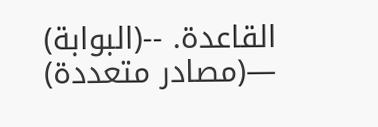القاعدة. --(البوابة)
—(مصادر متعددة)